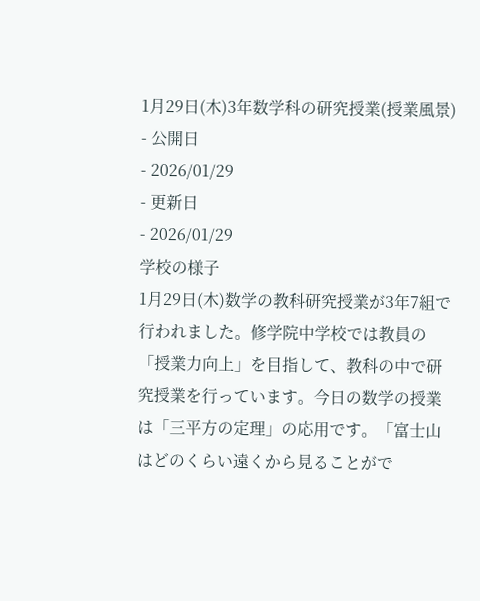1月29日(木)3年数学科の研究授業(授業風景)
- 公開日
- 2026/01/29
- 更新日
- 2026/01/29
学校の様子
1月29日(木)数学の教科研究授業が3年7組で行われました。修学院中学校では教員の「授業力向上」を目指して、教科の中で研究授業を行っています。今日の数学の授業は「三平方の定理」の応用です。「富士山はどのくらい遠くから見ることがで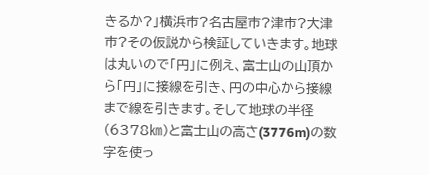きるか?」横浜市?名古屋市?津市?大津市?その仮説から検証していきます。地球は丸いので「円」に例え、富士山の山頂から「円」に接線を引き、円の中心から接線まで線を引きます。そして地球の半径(6378㎞)と富士山の高さ(3776m)の数字を使っ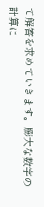て解答を求めていきます。膨大な数字の計算に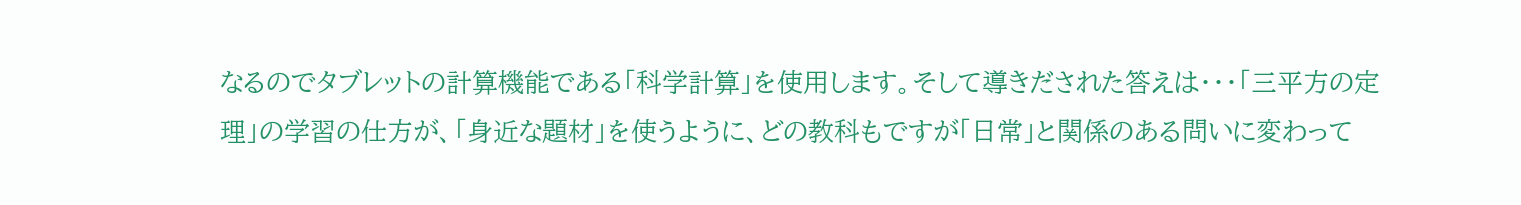なるのでタブレットの計算機能である「科学計算」を使用します。そして導きだされた答えは・・・「三平方の定理」の学習の仕方が、「身近な題材」を使うように、どの教科もですが「日常」と関係のある問いに変わって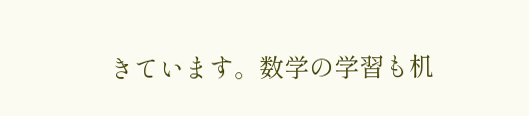きています。数学の学習も机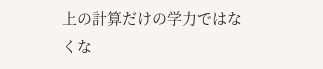上の計算だけの学力ではなくな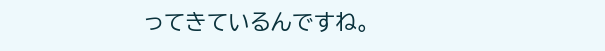ってきているんですね。